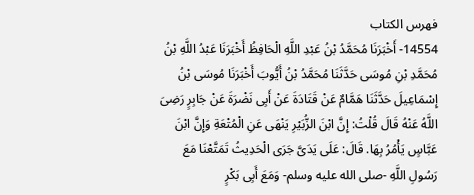فهرس الكتاب
14554- أَخْبَرَنَا مُحَمَّدُ بْنُ عَبْدِ اللَّهِ الْحَافِظُ أَخْبَرَنَا عَبْدُ اللَّهِ بْنُ مُحَمَّدِ بْنِ مُوسَى حَدَّثَنَا مُحَمَّدُ بْنُ أَيُّوبَ أَخْبَرَنَا مُوسَى بْنُ إِسْمَاعِيلَ حَدَّثَنَا هَمَّامٌ عَنْ قَتَادَةَ عَنْ أَبِى نَضْرَةَ عَنْ جَابِرٍ رَضِىَ اللَّهُ عَنْهُ قَالَ قُلْتُ: إِنَّ ابْنَ الزُّبَيْرِ يَنْهَى عَنِ الْمُتْعَةِ وَإِنَّ ابْنَ عَبَّاسٍ يَأْمُرُ بِهَا. قَالَ: عَلَى يَدَىَّ جَرَى الْحَدِيثُ تَمَتَّعْنَا مَعَ رَسُولِ اللَّهِ -صلى الله عليه وسلم- وَمَعَ أَبِى بَكْرٍ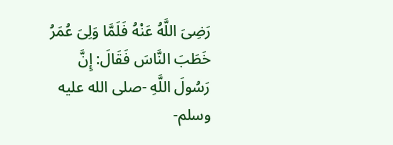رَضِىَ اللَّهُ عَنْهُ فَلَمَّا وَلِىَ عُمَرُ خَطَبَ النَّاسَ فَقَالَ: إِنَّ رَسُولَ اللَّهِ -صلى الله عليه وسلم-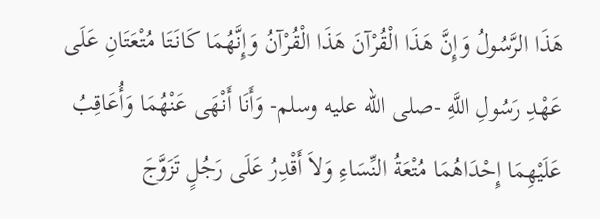هَذَا الرَّسُولُ وَإِنَّ هَذَا الْقُرْآنَ هَذَا الْقُرْآنُ وَإِنَّهُمَا كَانَتَا مُتْعَتَانِ عَلَى عَهْدِ رَسُولِ اللَّهِ -صلى الله عليه وسلم- وَأَنَا أَنْهَى عَنْهُمَا وَأُعَاقِبُ عَلَيْهِمَا إِحْدَاهُمَا مُتْعَةُ النِّسَاءِ وَلاَ أَقْدِرُ عَلَى رَجُلٍ تَزَوَّجَ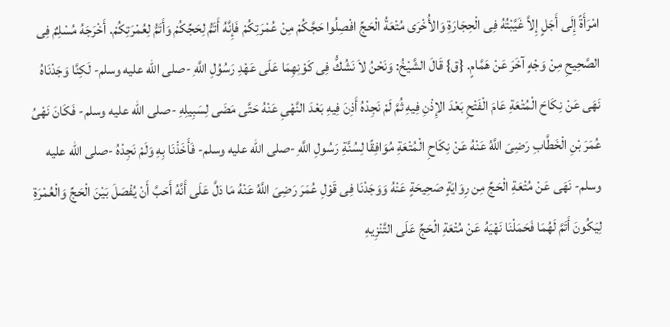امْرَأَةً إِلَى أَجَلٍ إِلاَّ غَيَّبْتُهُ فِى الْحِجَارَةِ وَالأُخْرَى مُتْعَةُ الْحَجِّ افْصِلُوا حَجَّكُمْ مِنْ عُمْرَتِكُمْ فَإِنَّهُ أَتَمُّ لِحَجِّكُمْ وَأَتَمُّ لِعُمْرَتِكُمْ. أَخْرَجَهُ مُسْلِمٌ فِى الصَّحِيحِ مِنْ وَجْهٍ آخَرَ عَنْ هَمَّامٍ. {ق} قَالَ الشَّيْخُ: وَنَحْنُ لاَ نَشُكُّ فِى كَوْنِهِمَا عَلَى عَهْدِ رَسُوُلِ اللَّهِ -صلى الله عليه وسلم- لَكِنَّا وَجَدْنَاهُ نَهَى عَنْ نِكَاحَ الْمُتْعَةِ عَامَ الْفَتْحِ بَعْدَ الإِذْنِ فِيهِ ثُمَّ لَمْ نَجِدْهُ أَذِنَ فِيهِ بَعْدَ النَّهْىِ عَنْهُ حَتَّى مَضَى لِسَبِيلِهِ -صلى الله عليه وسلم- فَكَانَ نَهْىُ عُمَرَ بْنِ الْخَطَّابِ رَضِىَ اللَّهُ عَنْهُ عَنْ نِكَاحِ الْمُتْعَةِ مُوَافِقًا لِسُنَّةِ رَسُولِ اللَّهِ -صلى الله عليه وسلم- فَأَخَذْنَا بِهِ وَلَمْ نَجِدْهُ -صلى الله عليه وسلم- نَهَى عَنْ مُتْعَةِ الْحَجِّ مِن رِوَايَةٍ صَحِيحَةٍ عَنْهُ وَوَجَدْنَا فِى قَوْلِ عُمَرَ رَضِىَ اللَّهُ عَنْهُ مَا دَلَّ عَلَى أَنَّهُ أَحَبَّ أَنْ يُفْصَلَ بَيْنَ الْحَجِّ وَالْعُمْرَةِ لِيَكُونَ أَتَمَّ لَهُمَا فَحَمَلْنَا نَهْيَهُ عَنْ مُتْعَةِ الْحَجِّ عَلَى التَّنْزِيهِ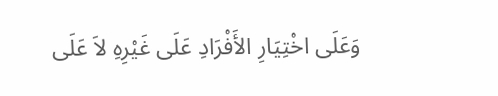وَعَلَى اخْتِيَارِ الأَفْرَادِ عَلَى غَيْرِهِ لاَ عَلَى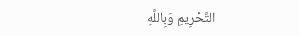التَّحْرِيمِ وَبِاللَّهِ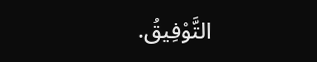التَّوْفِيقُ.